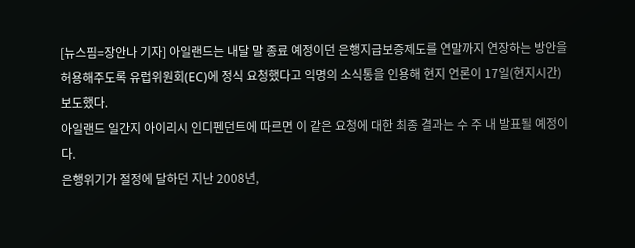[뉴스핌=장안나 기자] 아일랜드는 내달 말 종료 예정이던 은행지급보증제도를 연말까지 연장하는 방안을 허용해주도록 유럽위원회(EC)에 정식 요청했다고 익명의 소식통을 인용해 현지 언론이 17일(현지시간) 보도했다.
아일랜드 일간지 아이리시 인디펜던트에 따르면 이 같은 요청에 대한 최종 결과는 수 주 내 발표될 예정이다.
은행위기가 절정에 달하던 지난 2008년,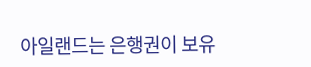아일랜드는 은행권이 보유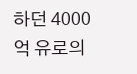하던 4000억 유로의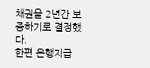채권을 2년간 보증하기로 결정했다.
한편 은행지급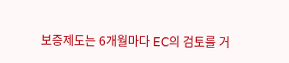보증제도는 6개월마다 EC의 검토를 거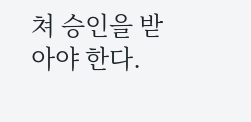쳐 승인을 받아야 한다.